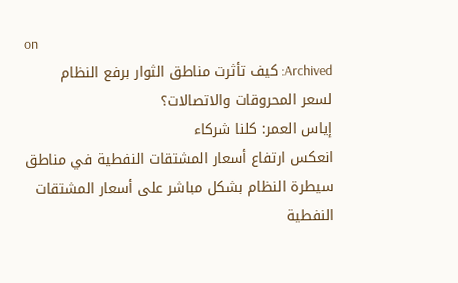on
Archived: كيف تأثرت مناطق الثوار برفع النظام لسعر المحروقات والاتصالات؟
إياس العمر: كلنا شركاء
انعكس ارتفاع أسعار المشتقات النفطية في مناطق سيطرة النظام بشكل مباشر على أسعار المشتقات النفطية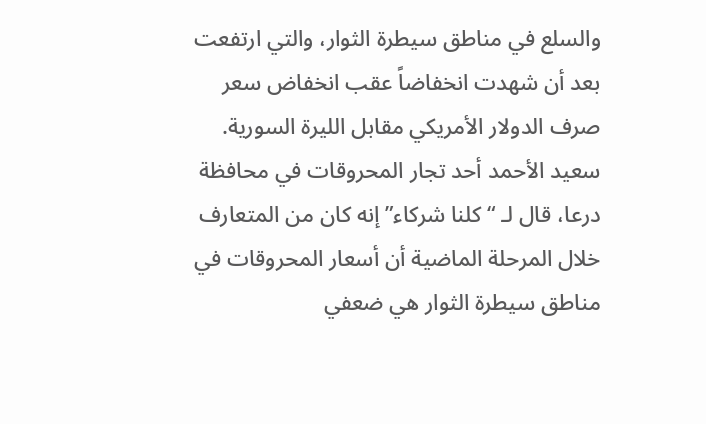والسلع في مناطق سيطرة الثوار، والتي ارتفعت بعد أن شهدت انخفاضاً عقب انخفاض سعر صرف الدولار الأمريكي مقابل الليرة السورية.
سعيد الأحمد أحد تجار المحروقات في محافظة درعا، قال لـ “كلنا شركاء” إنه كان من المتعارف خلال المرحلة الماضية أن أسعار المحروقات في مناطق سيطرة الثوار هي ضعفي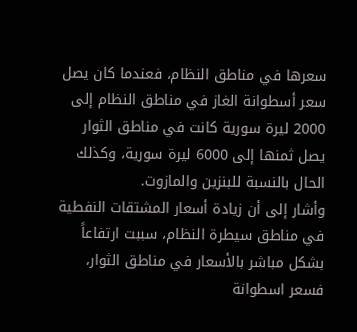سعرها في مناطق النظام، فعندما كان يصل سعر أسطوانة الغاز في مناطق النظام إلى 2000 ليرة سورية كانت في مناطق الثوار يصل ثمنها إلى 6000 ليرة سورية، وكذلك الحال بالنسبة للبنزين والمازوت.
وأشار إلى أن زيادة أسعار المشتقات النفطية في مناطق سيطرة النظام، سببت ارتفاعاً بشكل مباشر بالأسعار في مناطق الثوار، فسعر اسطوانة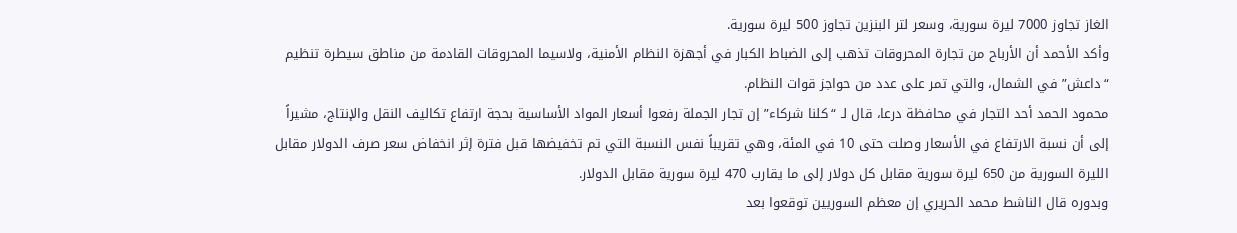الغاز تجاوز 7000 ليرة سورية، وسعر لتر البنزين تجاوز 500 ليرة سورية.
وأكد الأحمد أن الأرباح من تجارة المحروقات تذهب إلى الضباط الكبار في أجهزة النظام الأمنية، ولاسيما المحروقات القادمة من مناطق سيطرة تنظيم “داعش” في الشمال، والتي تمر على عدد من حواجز قوات النظام.
محمود الحمد أحد التجار في محافظة درعا، قال لـ “كلنا شركاء” إن تجار الجملة رفعوا أسعار المواد الأساسية بحجة ارتفاع تكاليف النقل والإنتاج، مشيراً إلى أن نسبة الارتفاع في الأسعار وصلت حتى 10 في المئة، وهي تقريباً نفس النسبة التي تم تخفيضها قبل فترة إثر انخفاض سعر صرف الدولار مقابل الليرة السورية من 650 ليرة سورية مقابل كل دولار إلى ما يقارب 470 ليرة سورية مقابل الدولار.
وبدوره قال الناشط محمد الحريري إن معظم السوريين توقعوا بعد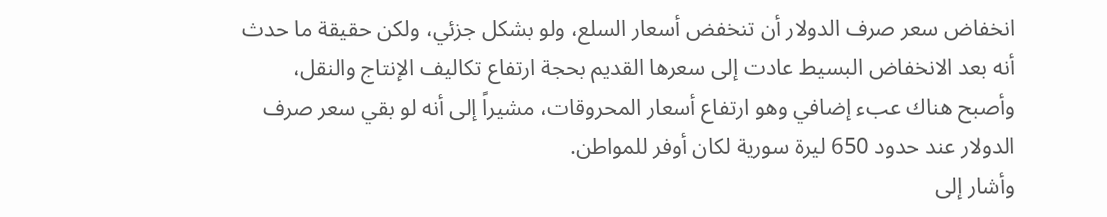انخفاض سعر صرف الدولار أن تنخفض أسعار السلع، ولو بشكل جزئي، ولكن حقيقة ما حدث أنه بعد الانخفاض البسيط عادت إلى سعرها القديم بحجة ارتفاع تكاليف الإنتاج والنقل، وأصبح هناك عبء إضافي وهو ارتفاع أسعار المحروقات، مشيراً إلى أنه لو بقي سعر صرف الدولار عند حدود 650 ليرة سورية لكان أوفر للمواطن.
وأشار إلى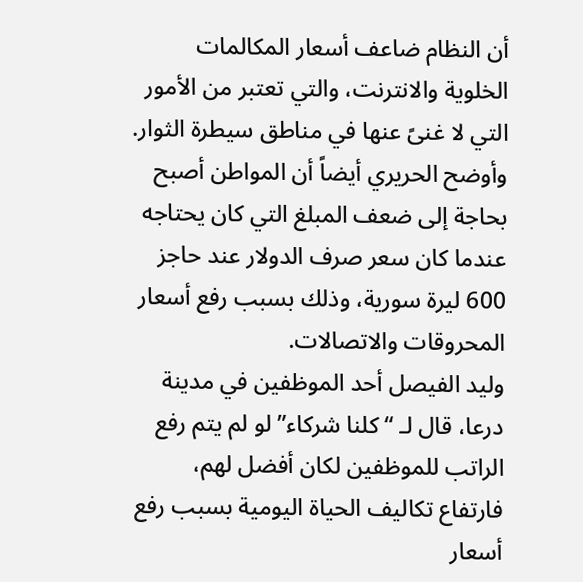أن النظام ضاعف أسعار المكالمات الخلوية والانترنت، والتي تعتبر من الأمور التي لا غنىً عنها في مناطق سيطرة الثوار.
وأوضح الحريري أيضاً أن المواطن أصبح بحاجة إلى ضعف المبلغ التي كان يحتاجه عندما كان سعر صرف الدولار عند حاجز 600 ليرة سورية، وذلك بسبب رفع أسعار المحروقات والاتصالات.
وليد الفيصل أحد الموظفين في مدينة درعا، قال لـ “كلنا شركاء” لو لم يتم رفع الراتب للموظفين لكان أفضل لهم، فارتفاع تكاليف الحياة اليومية بسبب رفع أسعار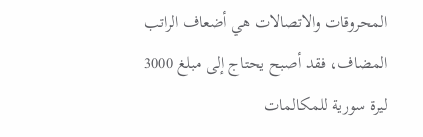المحروقات والاتصالات هي أضعاف الراتب المضاف، فقد أصبح يحتاج إلى مبلغ 3000 ليرة سورية للمكالمات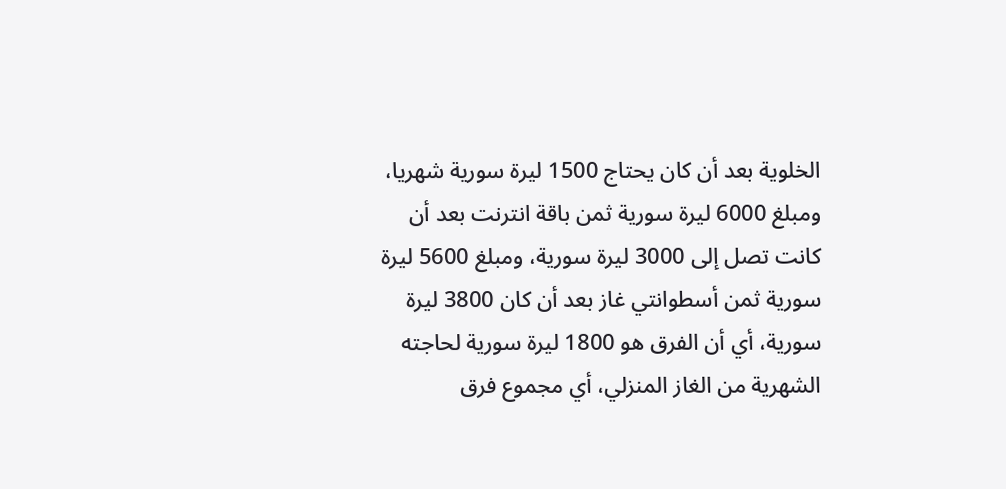الخلوية بعد أن كان يحتاج 1500 ليرة سورية شهريا، ومبلغ 6000 ليرة سورية ثمن باقة انترنت بعد أن كانت تصل إلى 3000 ليرة سورية، ومبلغ 5600 ليرة سورية ثمن أسطوانتي غاز بعد أن كان 3800 ليرة سورية، أي أن الفرق هو 1800 ليرة سورية لحاجته الشهرية من الغاز المنزلي، أي مجموع فرق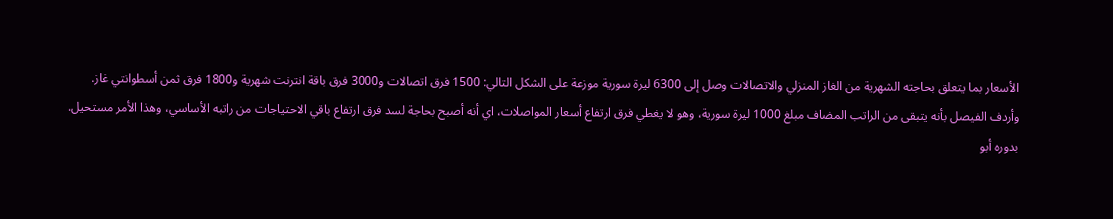الأسعار بما يتعلق بحاجته الشهرية من الغاز المنزلي والاتصالات وصل إلى 6300 ليرة سورية موزعة على الشكل التالي: 1500 فرق اتصالات و3000 فرق باقة انترنت شهرية و1800 فرق ثمن أسطوانتي غاز.
وأردف الفيصل بأنه يتبقى من الراتب المضاف مبلغ 1000 ليرة سورية، وهو لا يغطي فرق ارتفاع أسعار المواصلات، اي أنه أصبح بحاجة لسد فرق ارتفاع باقي الاحتياجات من راتبه الأساسي، وهذا الأمر مستحيل.
بدوره أبو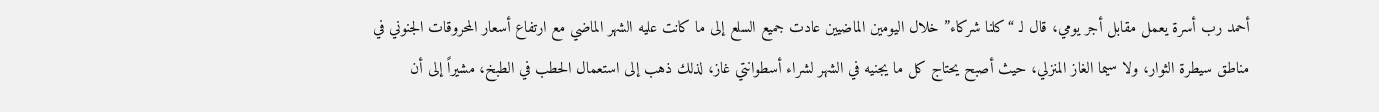أحمد رب أسرة يعمل مقابل أجر يومي، قال لـ “كلنا شركاء” خلال اليومين الماضيين عادت جميع السلع إلى ما كانت عليه الشهر الماضي مع ارتفاع أسعار المحروقات الجنوني في مناطق سيطرة الثوار، ولا سيما الغاز المنزلي، حيث أصبح يحتاج كل ما يجنيه في الشهر لشراء أسطوانتي غاز، لذلك ذهب إلى استعمال الحطب في الطبخ، مشيراً إلى أن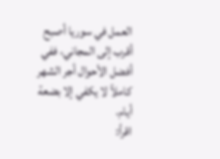العمل في سوريا أصبح أقرب إلى المجاني، ففي أفضل الأحوال أجر الشهر كاملاً لا يكفي إلا بضعة أيام.
اقرأ: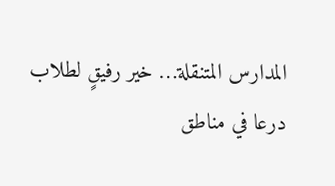المدارس المتنقلة… خير رفيقٍ لطلاب درعا في مناطق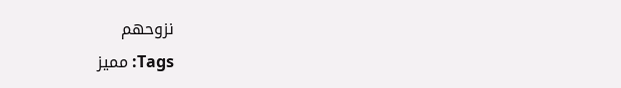نزوحهم
Tags: مميز